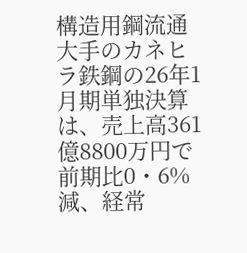構造用鋼流通大手のカネヒラ鉄鋼の26年1月期単独決算は、売上高361億8800万円で前期比0・6%減、経常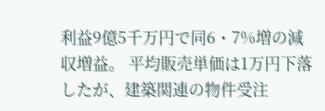利益9億5千万円で同6・7%増の減収増益。 平均販売単価は1万円下落したが、建築関連の物件受注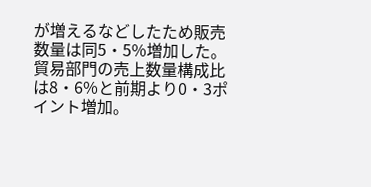が増えるなどしたため販売数量は同5・5%増加した。貿易部門の売上数量構成比は8・6%と前期より0・3ポイント増加。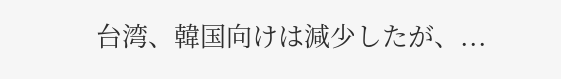台湾、韓国向けは減少したが、...